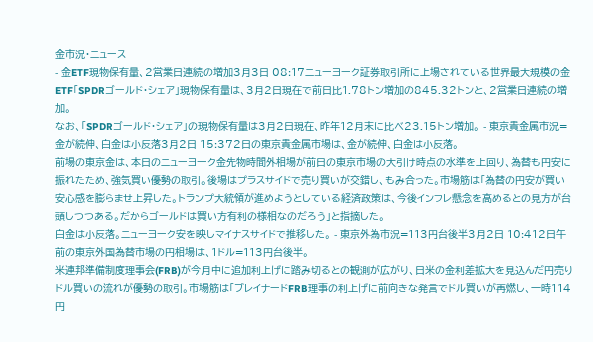金市況・ニュース
- 金ETF現物保有量、2営業日連続の増加3月3日 08:17ニューヨーク証券取引所に上場されている世界最大規模の金ETF「SPDRゴールド・シェア」現物保有量は、3月2日現在で前日比1.78トン増加の845.32トンと、2営業日連続の増加。
なお、「SPDRゴールド・シェア」の現物保有量は3月2日現在、昨年12月末に比べ23.15トン増加。 - 東京貴金属市況=金が続伸、白金は小反落3月2日 15:372日の東京貴金属市場は、金が続伸、白金は小反落。
前場の東京金は、本日のニューヨーク金先物時間外相場が前日の東京市場の大引け時点の水準を上回り、為替も円安に振れたため、強気買い優勢の取引。後場はプラスサイドで売り買いが交錯し、もみ合った。市場筋は「為替の円安が買い安心感を膨らませ上昇した。トランプ大統領が進めようとしている経済政策は、今後インフレ懸念を高めるとの見方が台頭しつつある。だからゴールドは買い方有利の様相なのだろう」と指摘した。
白金は小反落。ニューヨーク安を映しマイナスサイドで推移した。 - 東京外為市況=113円台後半3月2日 10:412日午前の東京外国為替市場の円相場は、1ドル=113円台後半。
米連邦準備制度理事会(FRB)が今月中に追加利上げに踏み切るとの観測が広がり、日米の金利差拡大を見込んだ円売りドル買いの流れが優勢の取引。市場筋は「ブレイナードFRB理事の利上げに前向きな発言でドル買いが再燃し、一時114円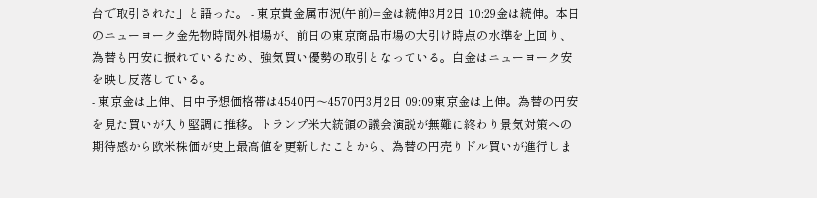台で取引された」と語った。 - 東京貴金属市況(午前)=金は続伸3月2日 10:29金は続伸。本日のニューヨーク金先物時間外相場が、前日の東京商品市場の大引け時点の水準を上回り、為替も円安に振れているため、強気買い優勢の取引となっている。白金はニューヨーク安を映し反落している。
- 東京金は上伸、日中予想価格帯は4540円〜4570円3月2日 09:09東京金は上伸。為替の円安を見た買いが入り堅調に推移。トランプ米大統領の議会演説が無難に終わり景気対策への期待感から欧米株価が史上最高値を更新したことから、為替の円売りドル買いが進行しま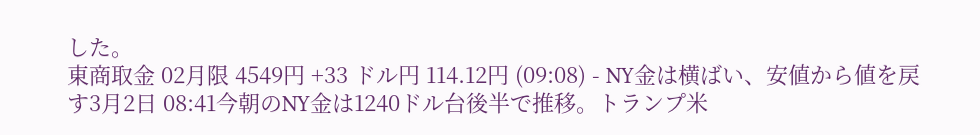した。
東商取金 02月限 4549円 +33 ドル円 114.12円 (09:08) - NY金は横ばい、安値から値を戻す3月2日 08:41今朝のNY金は1240ドル台後半で推移。トランプ米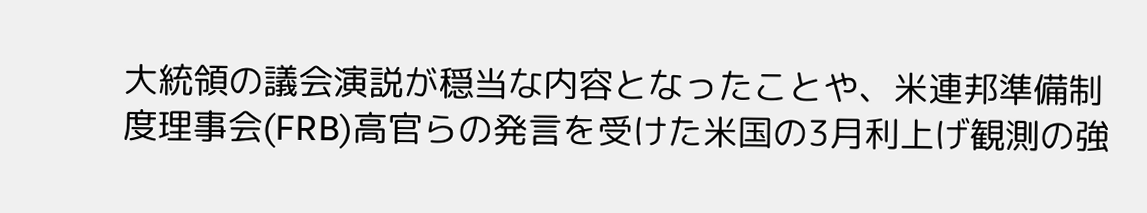大統領の議会演説が穏当な内容となったことや、米連邦準備制度理事会(FRB)高官らの発言を受けた米国の3月利上げ観測の強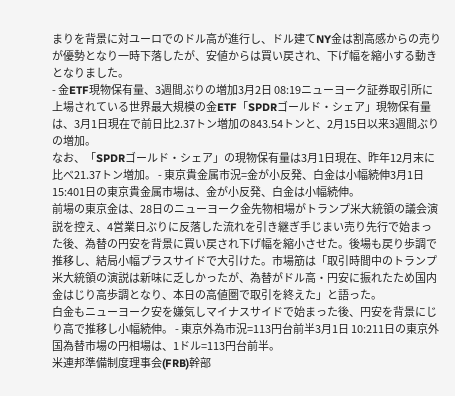まりを背景に対ユーロでのドル高が進行し、ドル建てNY金は割高感からの売りが優勢となり一時下落したが、安値からは買い戻され、下げ幅を縮小する動きとなりました。
- 金ETF現物保有量、3週間ぶりの増加3月2日 08:19ニューヨーク証券取引所に上場されている世界最大規模の金ETF「SPDRゴールド・シェア」現物保有量は、3月1日現在で前日比2.37トン増加の843.54トンと、2月15日以来3週間ぶりの増加。
なお、「SPDRゴールド・シェア」の現物保有量は3月1日現在、昨年12月末に比べ21.37トン増加。 - 東京貴金属市況=金が小反発、白金は小幅続伸3月1日 15:401日の東京貴金属市場は、金が小反発、白金は小幅続伸。
前場の東京金は、28日のニューヨーク金先物相場がトランプ米大統領の議会演説を控え、4営業日ぶりに反落した流れを引き継ぎ手じまい売り先行で始まった後、為替の円安を背景に買い戻され下げ幅を縮小させた。後場も戻り歩調で推移し、結局小幅プラスサイドで大引けた。市場筋は「取引時間中のトランプ米大統領の演説は新味に乏しかったが、為替がドル高・円安に振れたため国内金はじり高歩調となり、本日の高値圏で取引を終えた」と語った。
白金もニューヨーク安を嫌気しマイナスサイドで始まった後、円安を背景にじり高で推移し小幅続伸。 - 東京外為市況=113円台前半3月1日 10:211日の東京外国為替市場の円相場は、1ドル=113円台前半。
米連邦準備制度理事会(FRB)幹部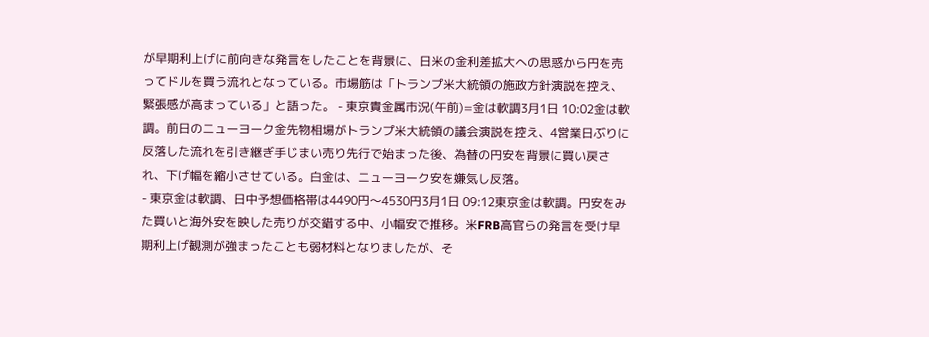が早期利上げに前向きな発言をしたことを背景に、日米の金利差拡大への思惑から円を売ってドルを買う流れとなっている。市場筋は「トランプ米大統領の施政方針演説を控え、緊張感が高まっている」と語った。 - 東京貴金属市況(午前)=金は軟調3月1日 10:02金は軟調。前日のニューヨーク金先物相場がトランプ米大統領の議会演説を控え、4営業日ぶりに反落した流れを引き継ぎ手じまい売り先行で始まった後、為替の円安を背景に買い戻され、下げ幅を縮小させている。白金は、ニューヨーク安を嫌気し反落。
- 東京金は軟調、日中予想価格帯は4490円〜4530円3月1日 09:12東京金は軟調。円安をみた買いと海外安を映した売りが交錯する中、小幅安で推移。米FRB高官らの発言を受け早期利上げ観測が強まったことも弱材料となりましたが、そ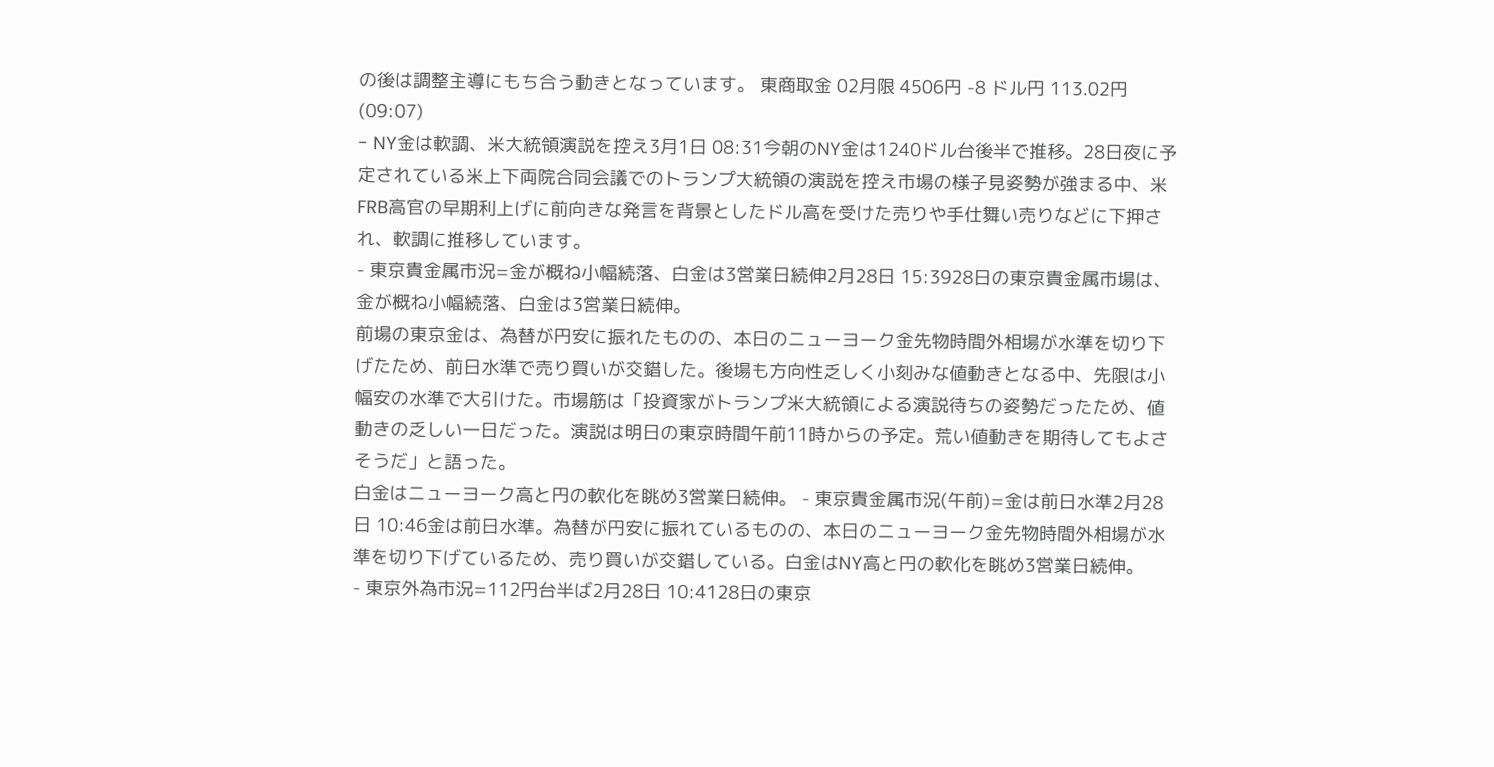の後は調整主導にもち合う動きとなっています。 東商取金 02月限 4506円 -8 ドル円 113.02円 (09:07)
- NY金は軟調、米大統領演説を控え3月1日 08:31今朝のNY金は1240ドル台後半で推移。28日夜に予定されている米上下両院合同会議でのトランプ大統領の演説を控え市場の様子見姿勢が強まる中、米FRB高官の早期利上げに前向きな発言を背景としたドル高を受けた売りや手仕舞い売りなどに下押され、軟調に推移しています。
- 東京貴金属市況=金が概ね小幅続落、白金は3営業日続伸2月28日 15:3928日の東京貴金属市場は、金が概ね小幅続落、白金は3営業日続伸。
前場の東京金は、為替が円安に振れたものの、本日のニューヨーク金先物時間外相場が水準を切り下げたため、前日水準で売り買いが交錯した。後場も方向性乏しく小刻みな値動きとなる中、先限は小幅安の水準で大引けた。市場筋は「投資家がトランプ米大統領による演説待ちの姿勢だったため、値動きの乏しい一日だった。演説は明日の東京時間午前11時からの予定。荒い値動きを期待してもよさそうだ」と語った。
白金はニューヨーク高と円の軟化を眺め3営業日続伸。 - 東京貴金属市況(午前)=金は前日水準2月28日 10:46金は前日水準。為替が円安に振れているものの、本日のニューヨーク金先物時間外相場が水準を切り下げているため、売り買いが交錯している。白金はNY高と円の軟化を眺め3営業日続伸。
- 東京外為市況=112円台半ば2月28日 10:4128日の東京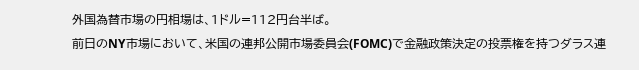外国為替市場の円相場は、1ドル=112円台半ば。
前日のNY市場において、米国の連邦公開市場委員会(FOMC)で金融政策決定の投票権を持つダラス連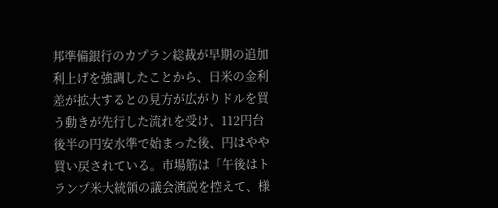邦準備銀行のカプラン総裁が早期の追加利上げを強調したことから、日米の金利差が拡大するとの見方が広がりドルを買う動きが先行した流れを受け、112円台後半の円安水準で始まった後、円はやや買い戻されている。市場筋は「午後はトランプ米大統領の議会演説を控えて、様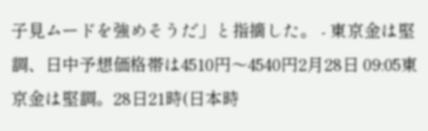子見ムードを強めそうだ」と指摘した。 - 東京金は堅調、日中予想価格帯は4510円〜4540円2月28日 09:05東京金は堅調。28日21時(日本時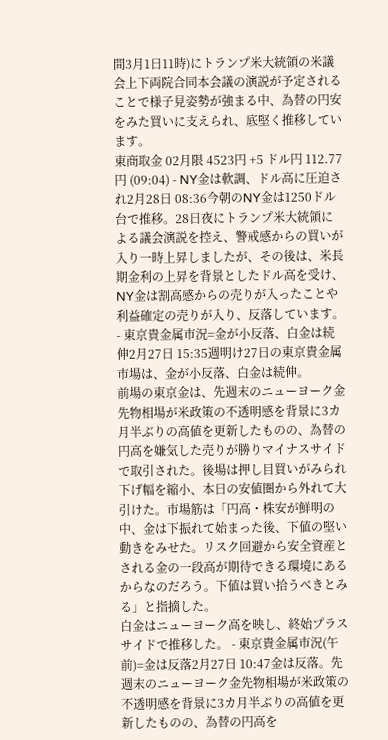間3月1日11時)にトランプ米大統領の米議会上下両院合同本会議の演説が予定されることで様子見姿勢が強まる中、為替の円安をみた買いに支えられ、底堅く推移しています。
東商取金 02月限 4523円 +5 ドル円 112.77円 (09:04) - NY金は軟調、ドル高に圧迫され2月28日 08:36今朝のNY金は1250ドル台で推移。28日夜にトランプ米大統領による議会演説を控え、警戒感からの買いが入り一時上昇しましたが、その後は、米長期金利の上昇を背景としたドル高を受け、NY金は割高感からの売りが入ったことや利益確定の売りが入り、反落しています。
- 東京貴金属市況=金が小反落、白金は続伸2月27日 15:35週明け27日の東京貴金属市場は、金が小反落、白金は続伸。
前場の東京金は、先週末のニューヨーク金先物相場が米政策の不透明感を背景に3カ月半ぶりの高値を更新したものの、為替の円高を嫌気した売りが勝りマイナスサイドで取引された。後場は押し目買いがみられ下げ幅を縮小、本日の安値圏から外れて大引けた。市場筋は「円高・株安が鮮明の中、金は下振れて始まった後、下値の堅い動きをみせた。リスク回避から安全資産とされる金の一段高が期待できる環境にあるからなのだろう。下値は買い拾うべきとみる」と指摘した。
白金はニューヨーク高を映し、終始プラスサイドで推移した。 - 東京貴金属市況(午前)=金は反落2月27日 10:47金は反落。先週末のニューヨーク金先物相場が米政策の不透明感を背景に3カ月半ぶりの高値を更新したものの、為替の円高を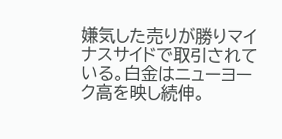嫌気した売りが勝りマイナスサイドで取引されている。白金はニューヨーク高を映し続伸。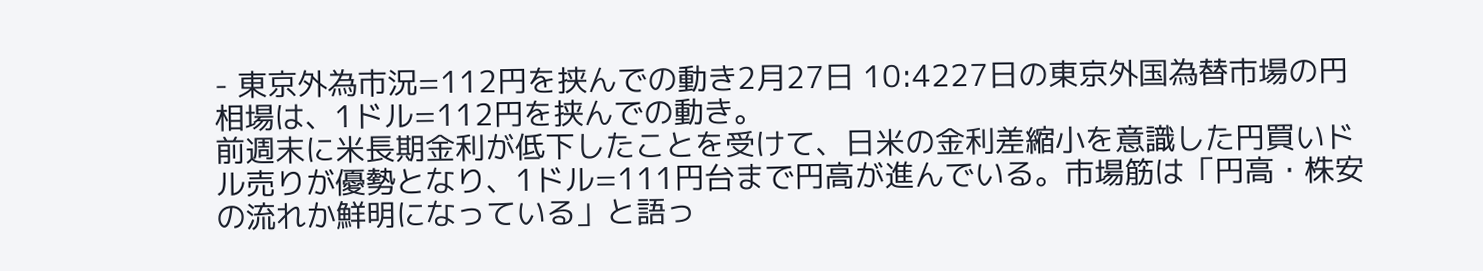- 東京外為市況=112円を挟んでの動き2月27日 10:4227日の東京外国為替市場の円相場は、1ドル=112円を挟んでの動き。
前週末に米長期金利が低下したことを受けて、日米の金利差縮小を意識した円買いドル売りが優勢となり、1ドル=111円台まで円高が進んでいる。市場筋は「円高・株安の流れか鮮明になっている」と語っ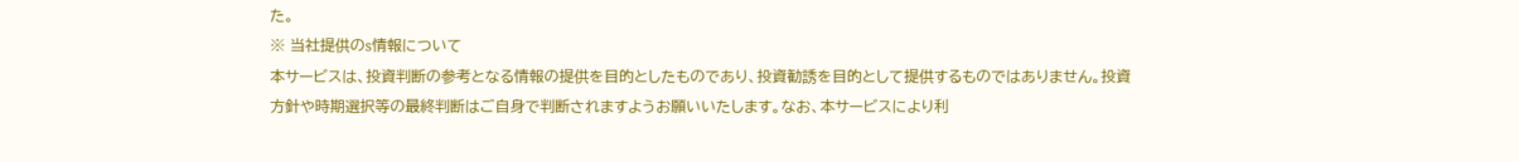た。
※ 当社提供のs情報について
本サービスは、投資判断の参考となる情報の提供を目的としたものであり、投資勧誘を目的として提供するものではありません。投資方針や時期選択等の最終判断はご自身で判断されますようお願いいたします。なお、本サービスにより利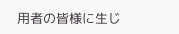用者の皆様に生じ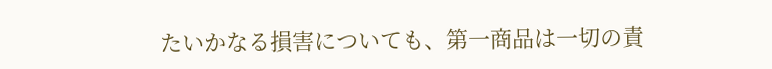たいかなる損害についても、第一商品は一切の責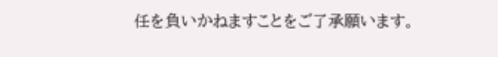任を負いかねますことをご了承願います。